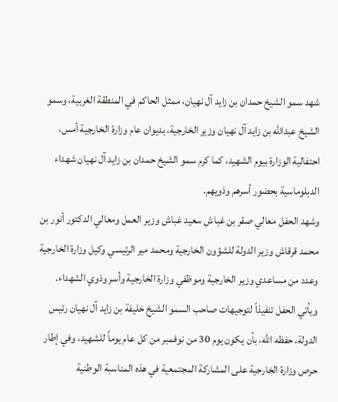شهد سمو الشيخ حمدان بن زايد آل نهيان، ممثل الحاكم في المنطقة الغربية، وسمو الشيخ عبدالله بن زايد آل نهيان وزير الخارجية، بديوان عام وزارة الخارجية أمس، احتفالية الوزارة بيوم الشهيد، كما كرم سمو الشيخ حمدان بن زايد آل نهيان شهداء الدبلوماسية بحضور أسرهم وذويهم.
وشهد الحفل معالي صقر بن غباش سعيد غباش وزير العمل ومعالي الدكتور أنور بن محمد قرقاش وزير الدولة للشؤون الخارجية ومحمد مير الرئيسي وكيل وزارة الخارجية وعدد من مساعدي وزير الخارجية وموظفي وزارة الخارجية وأسر وذوي الشهداء.
ويأتي الحفل تنفيذاً لتوجيهات صاحب السمو الشيخ خليفة بن زايد آل نهيان رئيس الدولة، حفظه الله، بأن يكون يوم 30 من نوفمبر من كل عام يوماً للشهيد، وفي إطار حرص وزارة الخارجية على المشاركة المجتمعية في هذه المناسبة الوطنية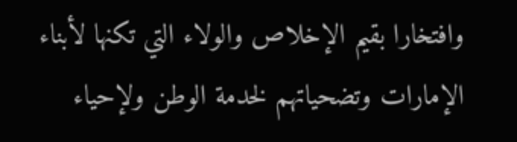وافتخارا بقيم الإخلاص والولاء التي تكنها لأبناء الإمارات وتضحياتهم لخدمة الوطن ولإحياء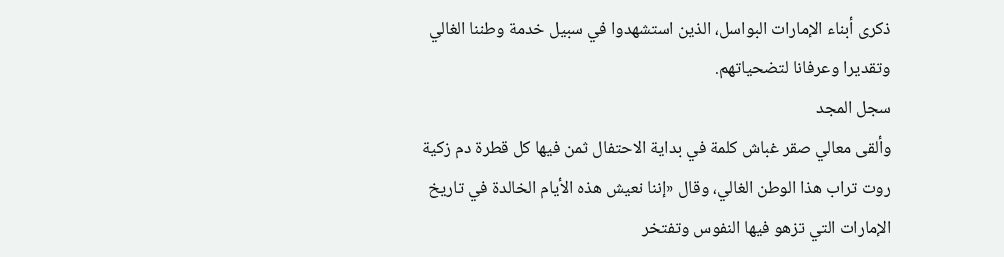ذكرى أبناء الإمارات البواسل، الذين استشهدوا في سبيل خدمة وطننا الغالي وتقديرا وعرفانا لتضحياتهم.
سجل المجد
وألقى معالي صقر غباش كلمة في بداية الاحتفال ثمن فيها كل قطرة دم زكية روت تراب هذا الوطن الغالي، وقال «إننا نعيش هذه الأيام الخالدة في تاريخ الإمارات التي تزهو فيها النفوس وتفتخر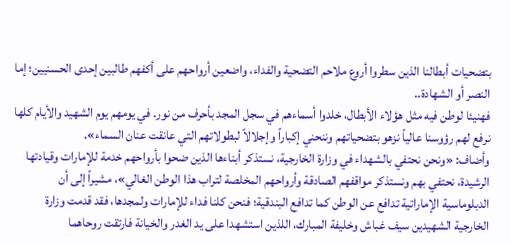بتضحيات أبطالنا الذين سطروا أروع ملاحم التضحية والفداء، واضعين أرواحهم على أكفهم طالبين إحدى الحسنيين؛ إما النصر أو الشهادة..
فهنيئا لوطن فيه مثل هؤلاء الأبطال، خلدوا أسماءهم في سجل المجد بأحرف من نور. في يومهم يوم الشهيد والأيام كلها نرفع لهم رؤوسنا عالياً نزهو بتضحياتهم وننحني إكباراً وإجلالاً لبطولاتهم التي عانقت عنان السماء».
وأضاف: «ونحن نحتفي بالشهداء في وزارة الخارجية، نستذكر أبناءها الذين ضحوا بأرواحهم خدمة للإمارات وقيادتها الرشيدة، نحتفي بهم ونستذكر مواقفهم الصادقة وأرواحهم المخلصة لتراب هذا الوطن الغالي»، مشيراً إلى أن الدبلوماسية الإماراتية تدافع عن الوطن كما تدافع البندقية؛ فنحن كلنا فداء للإمارات ولمجدها، فقد قدمت وزارة الخارجية الشهيدين سيف غباش وخليفة المبارك، اللذين استشهدا على يد الغدر والخيانة فارتقت روحاهما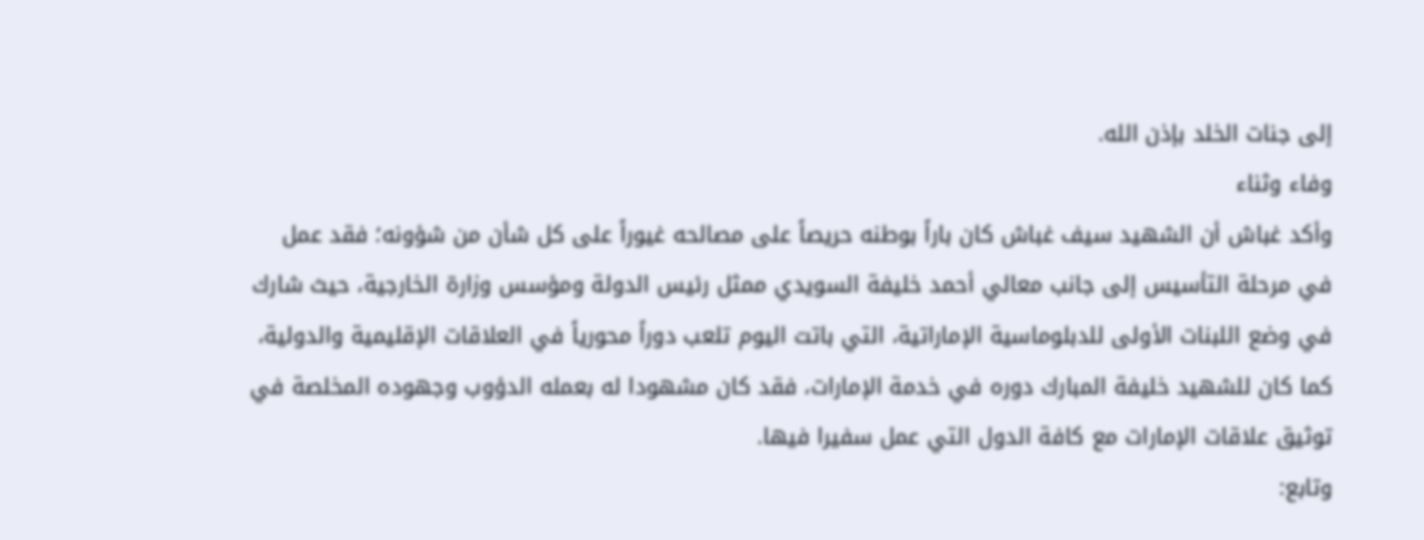إلى جنات الخلد بإذن الله.
وفاء وثناء
وأكد غباش أن الشهيد سيف غباش كان باراً بوطنه حريصاً على مصالحه غيوراً على كل شأن من شؤونه؛ فقد عمل في مرحلة التأسيس إلى جانب معالي أحمد خليفة السويدي ممثل رئيس الدولة ومؤسس وزارة الخارجية، حيث شارك في وضع اللبنات الأولى للدبلوماسية الإماراتية، التي باتت اليوم تلعب دوراً محورياً في العلاقات الإقليمية والدولية، كما كان للشهيد خليفة المبارك دوره في خدمة الإمارات، فقد كان مشهودا له بعمله الدؤوب وجهوده المخلصة في توثيق علاقات الإمارات مع كافة الدول التي عمل سفيرا فيها.
وتابع: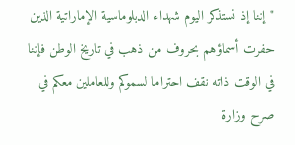"إننا إذ نستذكر اليوم شهداء الدبلوماسية الإماراتية الذين حفرت أسماؤهم بحروف من ذهب في تاريخ الوطن فإننا في الوقت ذاته نقف احتراما لسموكم وللعاملين معكم في صرح وزارة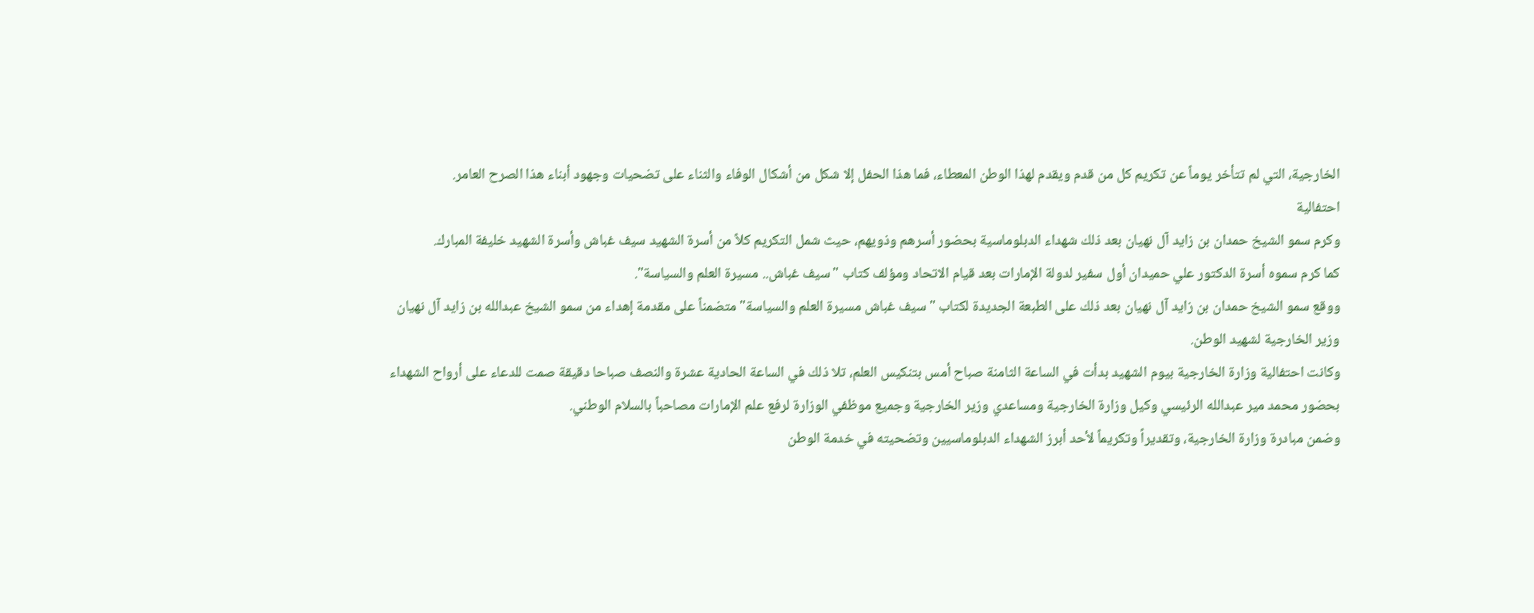الخارجية، التي لم تتأخر يوماً عن تكريم كل من قدم ويقدم لهذا الوطن المعطاء، فما هذا الحفل إلا شكل من أشكال الوفاء والثناء على تضحيات وجهود أبناء هذا الصرح العامر.
احتفالية
وكرم سمو الشيخ حمدان بن زايد آل نهيان بعد ذلك شهداء الدبلوماسية بحضور أسرهم وذويهم، حيث شمل التكريم كلاً من أسرة الشهيد سيف غباش وأسرة الشهيد خليفة المبارك.
كما كرم سموه أسرة الدكتور علي حميدان أول سفير لدولة الإمارات بعد قيام الاتحاد ومؤلف كتاب "سيف غباش.. مسيرة العلم والسياسة".
ووقع سمو الشيخ حمدان بن زايد آل نهيان بعد ذلك على الطبعة الجديدة لكتاب "سيف غباش مسيرة العلم والسياسة" متضمناً على مقدمة إهداء من سمو الشيخ عبدالله بن زايد آل نهيان وزير الخارجية لشهيد الوطن.
وكانت احتفالية وزارة الخارجية بيوم الشهيد بدأت في الساعة الثامنة صباح أمس بتنكيس العلم، تلا ذلك في الساعة الحادية عشرة والنصف صباحا دقيقة صمت للدعاء على أرواح الشهداء بحضور محمد مير عبدالله الرئيسي وكيل وزارة الخارجية ومساعدي وزير الخارجية وجميع موظفي الوزارة لرفع علم الإمارات مصاحباً بالسلام الوطني.
وضمن مبادرة وزارة الخارجية، وتقديراً وتكريماً لأحد أبرز الشهداء الدبلوماسيين وتضحيته في خدمة الوطن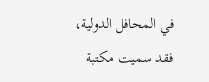في المحافل الدولية، فقد سميت مكتبة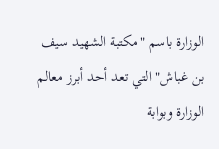الوزارة باسم "مكتبة الشهيد سيف بن غباش" التي تعد أحد أبرز معالم الوزارة وبوابة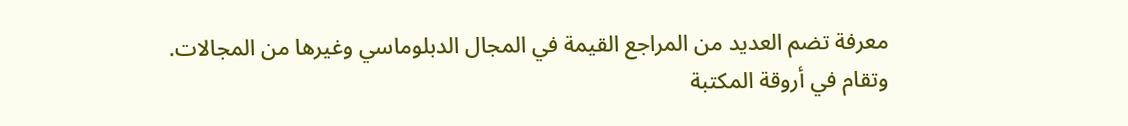معرفة تضم العديد من المراجع القيمة في المجال الدبلوماسي وغيرها من المجالات.
وتقام في أروقة المكتبة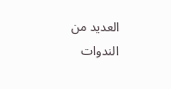العديد من الندوات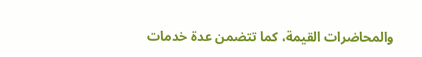والمحاضرات القيمة، كما تتضمن عدة خدمات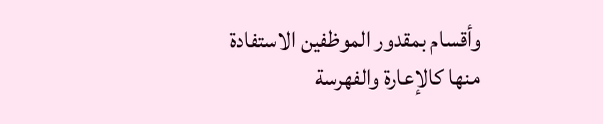وأقسام بمقدور الموظفين الاستفادة منها كالإعارة والفهرسة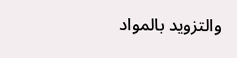والتزويد بالمواد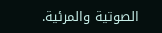الصوتية والمرئية.